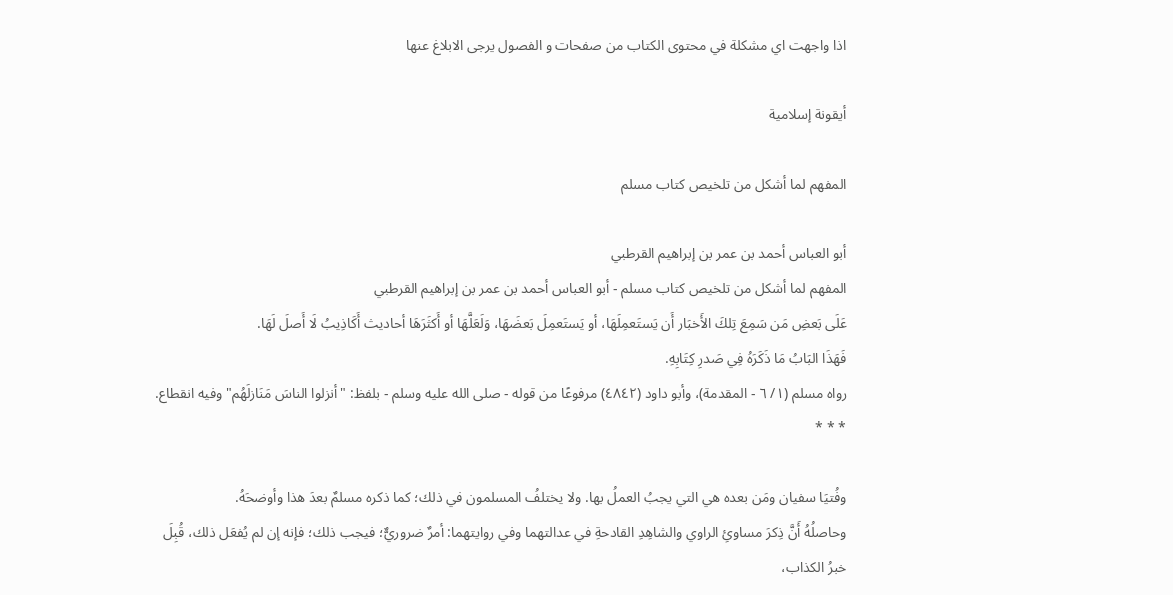اذا واجهت اي مشكلة في محتوى الكتاب من صفحات و الفصول يرجى الابلاغ عنها

أيقونة إسلامية

المفهم لما أشكل من تلخيص كتاب مسلم

أبو العباس أحمد بن عمر بن إبراهيم القرطبي
المفهم لما أشكل من تلخيص كتاب مسلم - أبو العباس أحمد بن عمر بن إبراهيم القرطبي
عَلَى بَعضِ مَن سَمِعَ تِلكَ الأَخبَار أَن يَستَعمِلَهَا، أو يَستَعمِلَ بَعضَهَا، وَلَعَلَّهَا أو أَكثَرَهَا أحاديث أَكَاذِيبُ لَا أَصلَ لَهَا.
فَهَذَا البَابُ مَا ذَكَرَهُ فِي صَدرِ كِتَابِهِ.
رواه مسلم (١/ ٦ - المقدمة)، وأبو داود (٤٨٤٢) مرفوعًا من قوله - صلى الله عليه وسلم - بلفظ: "أنزلوا الناسَ مَنَازلَهُم" وفيه انقطاع.
* * *

وفُتيَا سفيان ومَن بعده هي التي يجبُ العملُ بها. ولا يختلفُ المسلمون في ذلك؛ كما ذكره مسلمٌ بعدَ هذا وأوضحَهُ.
وحاصلُهُ أَنَّ ذِكرَ مساوئِ الراوي والشاهِدِ القادحةِ في عدالتهما وفي روايتهما: أمرٌ ضروريٌّ؛ فيجب ذلك؛ فإنه إن لم يُفعَل ذلك، قُبِلَ خبرُ الكذاب،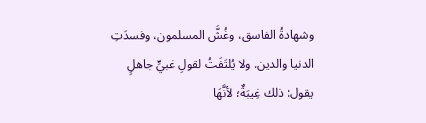وشهادةُ الفاسق، وغُشَّ المسلمون، وفسدَتِ الدنيا والدين. ولا يُلتَفَتُ لقولِ غبيٍّ جاهلٍ يقول: ذلك غِيبَةٌ؛ لأنَّهَا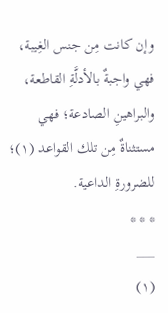وإن كانت مِن جنس الغِيبة، فهي واجبةٌ بالأدلَّةِ القاطعة، والبراهينِ الصادعة؛ فهي مستثناةٌ مِن تلك القواعد (١)؛ للضرورةِ الداعية.
* * *
___
(١)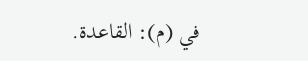في (م): القاعدة.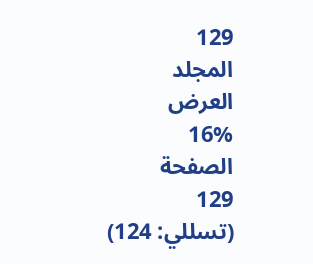129
المجلد
العرض
16%
الصفحة
129
(تسللي: 124)